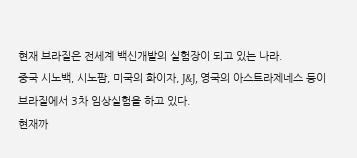현재 브라질은 전세계 백신개발의 실험장이 되고 있는 나라.
중국 시노백, 시노팜, 미국의 화이자, J&J, 영국의 아스트라제네스 등이 브라질에서 3차 임상실험을 하고 있다.
현재까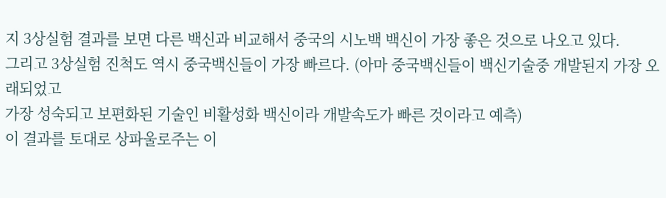지 3상실험 결과를 보면 다른 백신과 비교해서 중국의 시노백 백신이 가장 좋은 것으로 나오고 있다.
그리고 3상실험 진척도 역시 중국백신들이 가장 빠르다. (아마 중국백신들이 백신기술중 개발된지 가장 오래되었고
가장 성숙되고 보편화된 기술인 비활성화 백신이라 개발속도가 빠른 것이라고 예측)
이 결과를 토대로 상파울로주는 이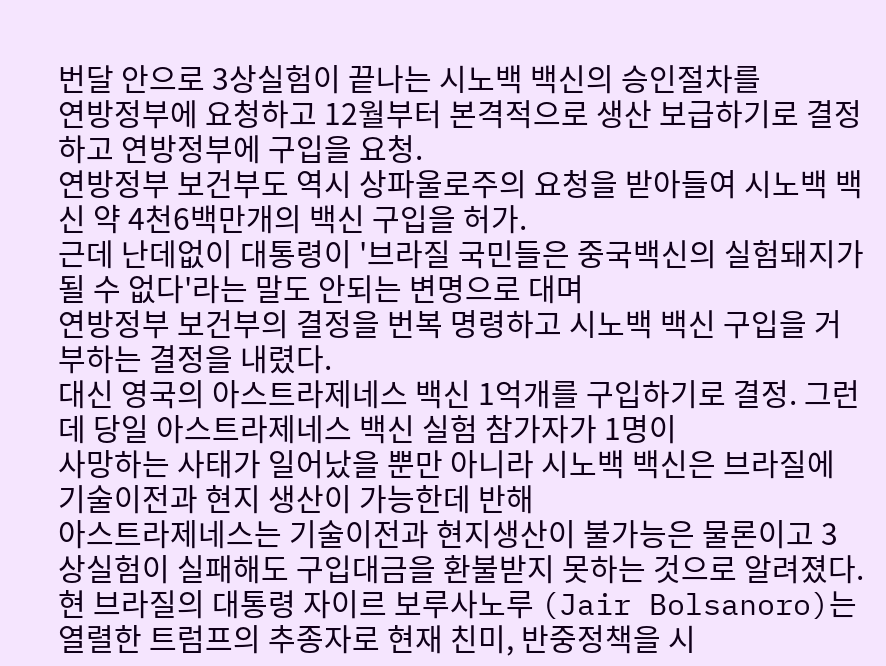번달 안으로 3상실험이 끝나는 시노백 백신의 승인절차를
연방정부에 요청하고 12월부터 본격적으로 생산 보급하기로 결정하고 연방정부에 구입을 요청.
연방정부 보건부도 역시 상파울로주의 요청을 받아들여 시노백 백신 약 4천6백만개의 백신 구입을 허가.
근데 난데없이 대통령이 '브라질 국민들은 중국백신의 실험돼지가 될 수 없다'라는 말도 안되는 변명으로 대며
연방정부 보건부의 결정을 번복 명령하고 시노백 백신 구입을 거부하는 결정을 내렸다.
대신 영국의 아스트라제네스 백신 1억개를 구입하기로 결정. 그런데 당일 아스트라제네스 백신 실험 참가자가 1명이
사망하는 사태가 일어났을 뿐만 아니라 시노백 백신은 브라질에 기술이전과 현지 생산이 가능한데 반해
아스트라제네스는 기술이전과 현지생산이 불가능은 물론이고 3상실험이 실패해도 구입대금을 환불받지 못하는 것으로 알려졌다.
현 브라질의 대통령 자이르 보루사노루 (Jair Bolsanoro)는 열렬한 트럼프의 추종자로 현재 친미, 반중정책을 시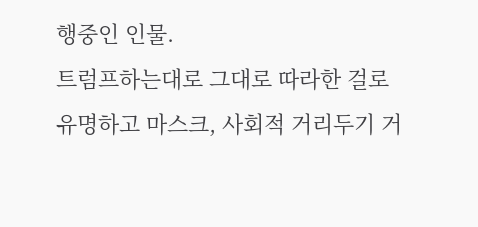행중인 인물.
트럼프하는대로 그대로 따라한 걸로 유명하고 마스크, 사회적 거리두기 거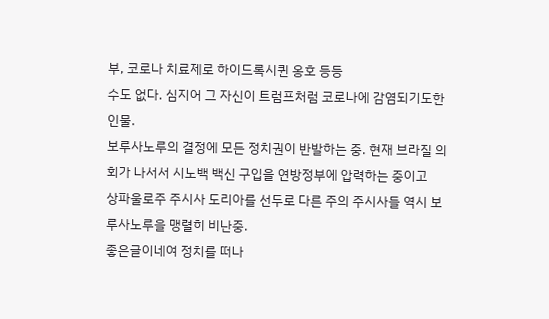부, 코로나 치료제로 하이드록시퀸 옹호 등등
수도 없다. 심지어 그 자신이 트럼프처럼 코로나에 감염되기도한 인물.
보루사노루의 결정에 모든 정치권이 반발하는 중. 현재 브라질 의회가 나서서 시노백 백신 구입을 연방정부에 압력하는 중이고
상파울로주 주시사 도리아를 선두로 다른 주의 주시사들 역시 보루사노루을 맹렬히 비난중.
좋은글이네여 정치를 떠나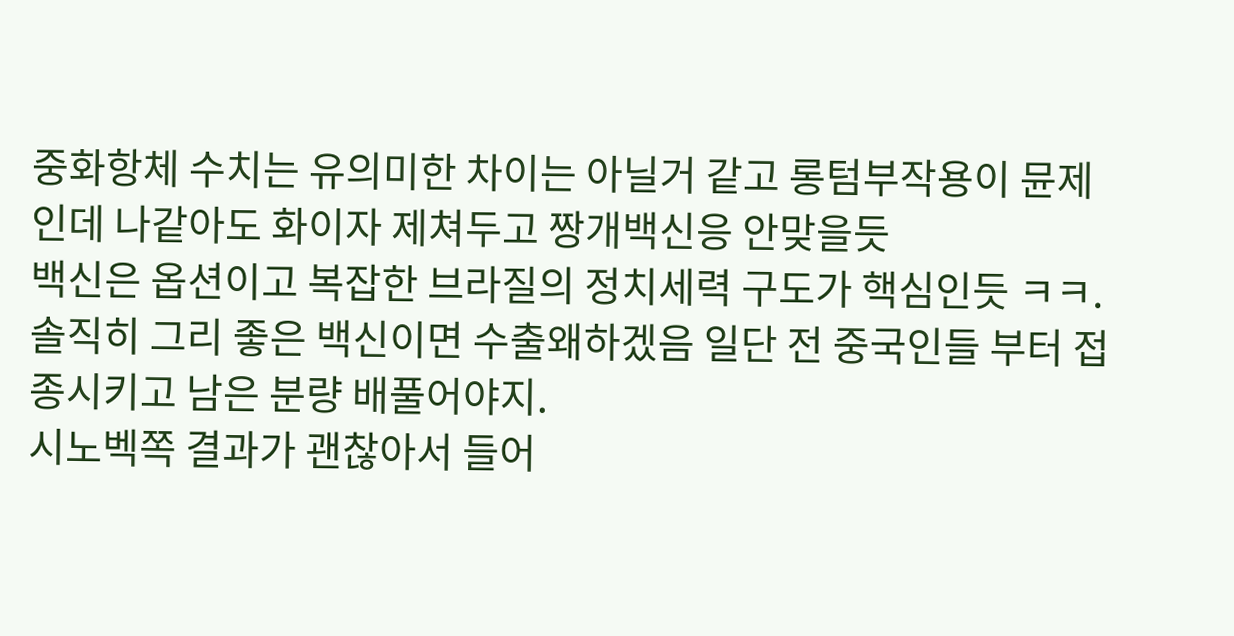중화항체 수치는 유의미한 차이는 아닐거 같고 롱텀부작용이 뮨제인데 나같아도 화이자 제쳐두고 짱개백신응 안맞을듯
백신은 옵션이고 복잡한 브라질의 정치세력 구도가 핵심인듯 ㅋㅋ.
솔직히 그리 좋은 백신이면 수출왜하겠음 일단 전 중국인들 부터 접종시키고 남은 분량 배풀어야지.
시노벡쪽 결과가 괜찮아서 들어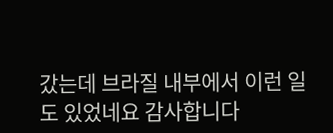갔는데 브라질 내부에서 이런 일도 있었네요 감사합니다